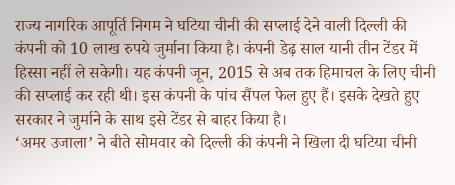राज्य नागरिक आपूर्ति निगम ने घटिया चीनी की सप्लाई देने वाली दिल्ली की कंपनी को 10 लाख रुपये जुर्माना किया है। कंपनी डेढ़ साल यानी तीन टेंडर में हिस्सा नहीं ले सकेगी। यह कंपनी जून, 2015 से अब तक हिमाचल के लिए चीनी की सप्लाई कर रही थी। इस कंपनी के पांच सैंपल फेल हुए हैं। इसके देखते हुए सरकार ने जुर्माने के साथ इसे टेंडर से बाहर किया है।
‘अमर उजाला’ ने बीते सोमवार को दिल्ली की कंपनी ने खिला दी घटिया चीनी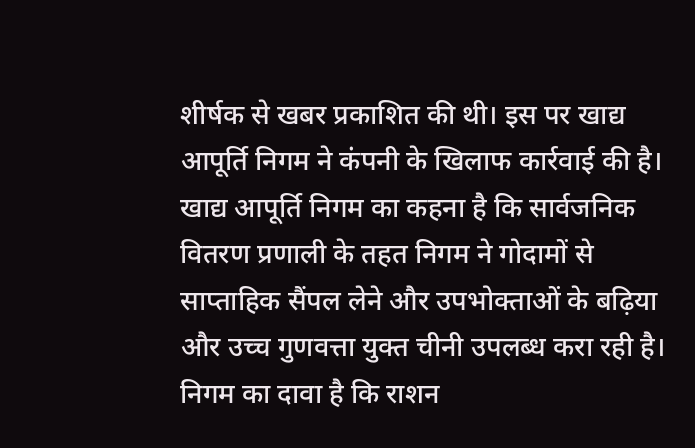शीर्षक से खबर प्रकाशित की थी। इस पर खाद्य आपूर्ति निगम ने कंपनी के खिलाफ कार्रवाई की है। खाद्य आपूर्ति निगम का कहना है कि सार्वजनिक वितरण प्रणाली के तहत निगम ने गोदामों से साप्ताहिक सैंपल लेने और उपभोक्ताओं के बढ़िया और उच्च गुणवत्ता युक्त चीनी उपलब्ध करा रही है।
निगम का दावा है कि राशन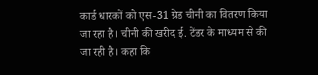कार्ड धारकों को एस-31 ग्रेड चीनी का वितरण किया जा रहा है। चीनी की खरीद ई. टेंडर के माध्यम से की जा रही है। कहा कि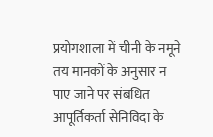प्रयोगशाला में चीनी के नमूने तय मानकों के अनुसार न पाए जाने पर संबधित आपूर्तिकर्ता सेनिविदा के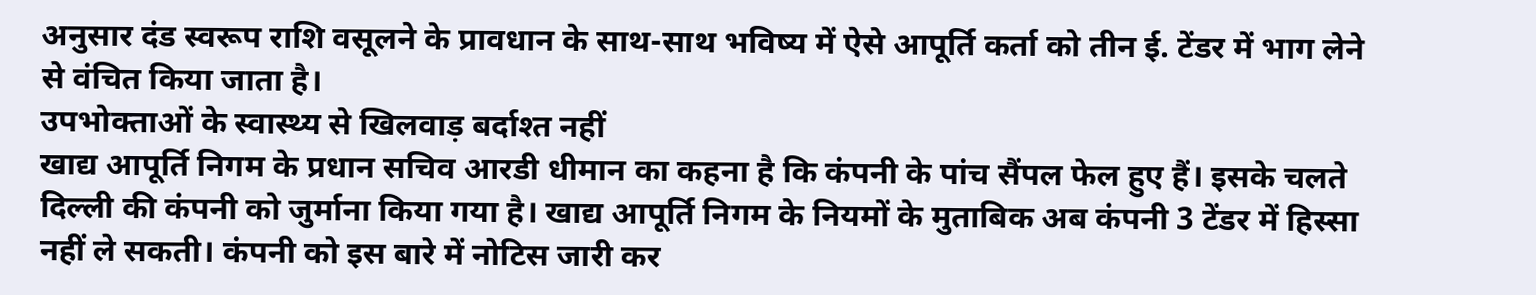अनुसार दंड स्वरूप राशि वसूलने के प्रावधान के साथ-साथ भविष्य में ऐसे आपूर्ति कर्ता को तीन ई. टेंडर में भाग लेने से वंचित किया जाता है।
उपभोक्ताओं के स्वास्थ्य से खिलवाड़ बर्दाश्त नहीं
खाद्य आपूर्ति निगम के प्रधान सचिव आरडी धीमान का कहना है कि कंपनी के पांच सैंपल फेल हुए हैं। इसके चलते दिल्ली की कंपनी को जुर्माना किया गया है। खाद्य आपूर्ति निगम के नियमों के मुताबिक अब कंपनी 3 टेंडर में हिस्सा नहीं ले सकती। कंपनी को इस बारे में नोटिस जारी कर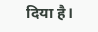दिया है।